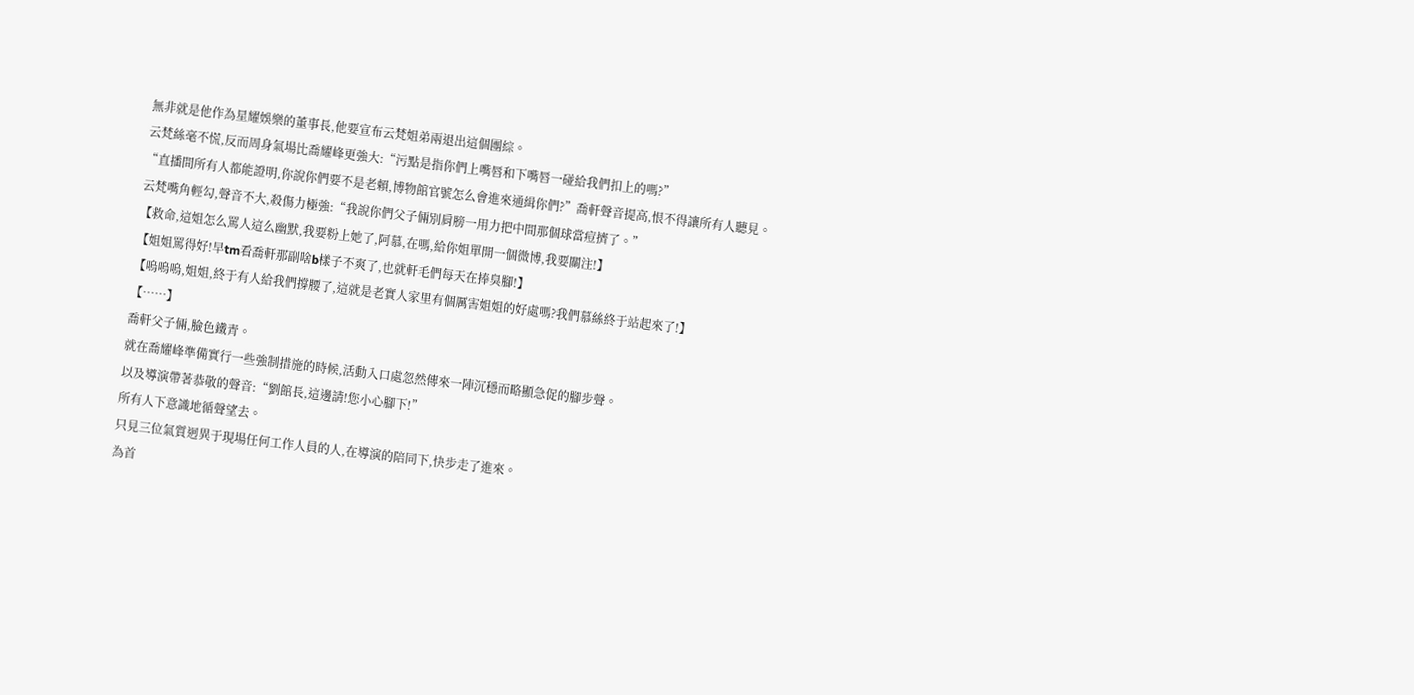無非就是他作為星耀娛樂的董事長,他要宣布云梵姐弟兩退出這個團綜。
云梵絲毫不慌,反而周身氣場比喬耀峰更強大:“污點是指你們上嘴唇和下嘴唇一碰給我們扣上的嗎?”
“直播間所有人都能證明,你說你們要不是老賴,博物館官號怎么會進來通緝你們?”喬軒聲音提高,恨不得讓所有人聽見。
云梵嘴角輕勾,聲音不大,殺傷力極強:“我說你們父子倆別肩膀一用力把中間那個球當痘擠了。”
【救命,這姐怎么罵人這么幽默,我要粉上她了,阿慕,在嗎,給你姐單開一個微博,我要關注!】
【姐姐罵得好!早tm看喬軒那副啥b樣子不爽了,也就軒毛們每天在捧臭腳!】
【嗚嗚嗚,姐姐,終于有人給我們撐腰了,這就是老實人家里有個厲害姐姐的好處嗎?我們慕絲終于站起來了!】
【……】
喬軒父子倆,臉色鐵青。
就在喬耀峰準備實行一些強制措施的時候,活動入口處忽然傳來一陣沉穩而略顯急促的腳步聲。
以及導演帶著恭敬的聲音:“劉館長,這邊請!您小心腳下!”
所有人下意識地循聲望去。
只見三位氣質迥異于現場任何工作人員的人,在導演的陪同下,快步走了進來。
為首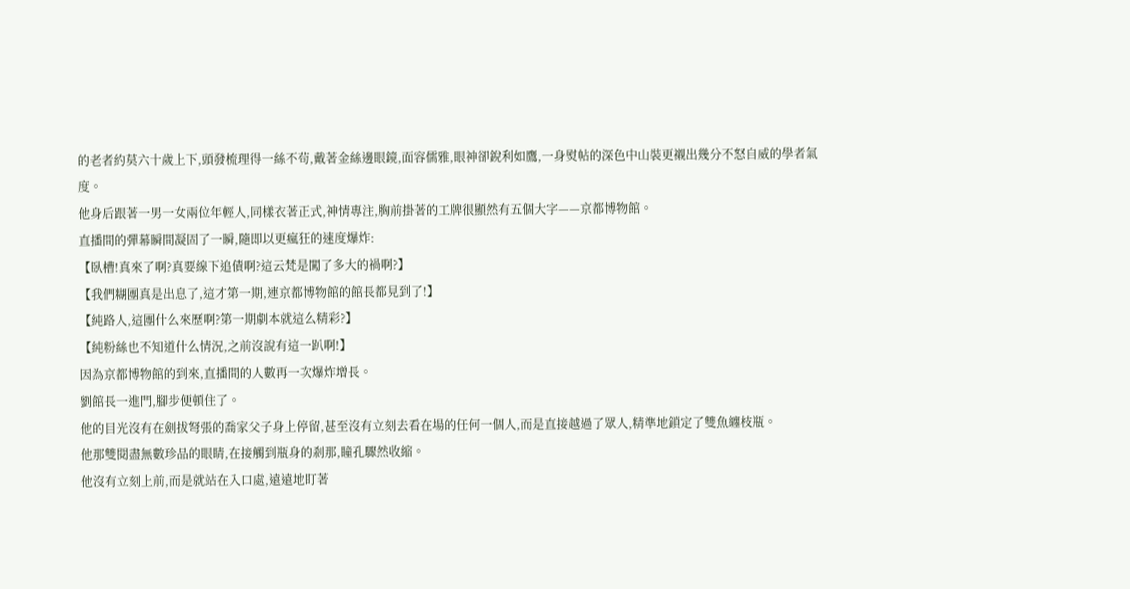的老者約莫六十歲上下,頭發梳理得一絲不茍,戴著金絲邊眼鏡,面容儒雅,眼神卻銳利如鷹,一身熨帖的深色中山裝更襯出幾分不怒自威的學者氣度。
他身后跟著一男一女兩位年輕人,同樣衣著正式,神情專注,胸前掛著的工牌很顯然有五個大字——京都博物館。
直播間的彈幕瞬間凝固了一瞬,隨即以更瘋狂的速度爆炸:
【臥槽!真來了啊?真要線下追債啊?這云梵是闖了多大的禍啊?】
【我們糊團真是出息了,這才第一期,連京都博物館的館長都見到了!】
【純路人,這團什么來歷啊?第一期劇本就這么精彩?】
【純粉絲也不知道什么情況,之前沒說有這一趴啊!】
因為京都博物館的到來,直播間的人數再一次爆炸增長。
劉館長一進門,腳步便頓住了。
他的目光沒有在劍拔弩張的喬家父子身上停留,甚至沒有立刻去看在場的任何一個人,而是直接越過了眾人,精準地鎖定了雙魚纏枝瓶。
他那雙閱盡無數珍品的眼睛,在接觸到瓶身的剎那,瞳孔驟然收縮。
他沒有立刻上前,而是就站在入口處,遠遠地盯著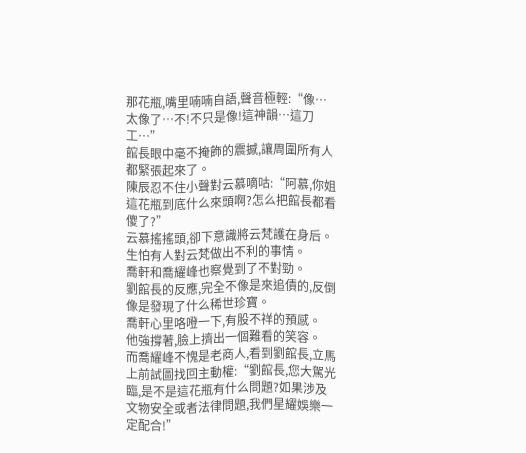那花瓶,嘴里喃喃自語,聲音極輕:“像…太像了…不!不只是像!這神韻…這刀工…”
館長眼中毫不掩飾的震撼,讓周圍所有人都緊張起來了。
陳辰忍不住小聲對云慕嘀咕:“阿慕,你姐這花瓶到底什么來頭啊?怎么把館長都看傻了?”
云慕搖搖頭,卻下意識將云梵護在身后。
生怕有人對云梵做出不利的事情。
喬軒和喬耀峰也察覺到了不對勁。
劉館長的反應,完全不像是來追債的,反倒像是發現了什么稀世珍寶。
喬軒心里咯噔一下,有股不祥的預感。
他強撐著,臉上擠出一個難看的笑容。
而喬耀峰不愧是老商人,看到劉館長,立馬上前試圖找回主動權:“劉館長,您大駕光臨,是不是這花瓶有什么問題?如果涉及文物安全或者法律問題,我們星耀娛樂一定配合!”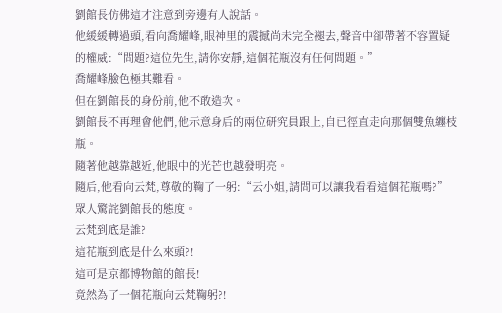劉館長仿佛這才注意到旁邊有人說話。
他緩緩轉過頭,看向喬耀峰,眼神里的震撼尚未完全褪去,聲音中卻帶著不容置疑的權威:“問題?這位先生,請你安靜,這個花瓶沒有任何問題。”
喬耀峰臉色極其難看。
但在劉館長的身份前,他不敢造次。
劉館長不再理會他們,他示意身后的兩位研究員跟上,自已徑直走向那個雙魚纏枝瓶。
隨著他越靠越近,他眼中的光芒也越發明亮。
隨后,他看向云梵,尊敬的鞠了一躬:“云小姐,請問可以讓我看看這個花瓶嗎?”
眾人驚詫劉館長的態度。
云梵到底是誰?
這花瓶到底是什么來頭?!
這可是京都博物館的館長!
竟然為了一個花瓶向云梵鞠躬?!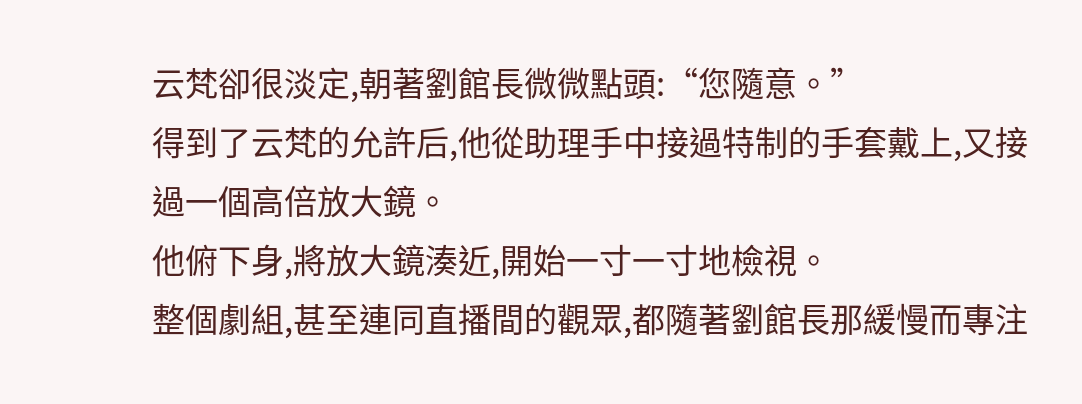云梵卻很淡定,朝著劉館長微微點頭:“您隨意。”
得到了云梵的允許后,他從助理手中接過特制的手套戴上,又接過一個高倍放大鏡。
他俯下身,將放大鏡湊近,開始一寸一寸地檢視。
整個劇組,甚至連同直播間的觀眾,都隨著劉館長那緩慢而專注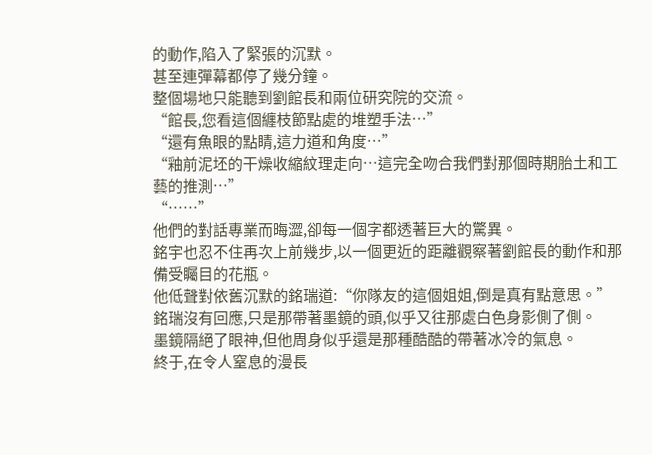的動作,陷入了緊張的沉默。
甚至連彈幕都停了幾分鐘。
整個場地只能聽到劉館長和兩位研究院的交流。
“館長,您看這個纏枝節點處的堆塑手法…”
“還有魚眼的點睛,這力道和角度…”
“釉前泥坯的干燥收縮紋理走向…這完全吻合我們對那個時期胎土和工藝的推測…”
“……”
他們的對話專業而晦澀,卻每一個字都透著巨大的驚異。
銘宇也忍不住再次上前幾步,以一個更近的距離觀察著劉館長的動作和那備受矚目的花瓶。
他低聲對依舊沉默的銘瑞道:“你隊友的這個姐姐,倒是真有點意思。”
銘瑞沒有回應,只是那帶著墨鏡的頭,似乎又往那處白色身影側了側。
墨鏡隔絕了眼神,但他周身似乎還是那種酷酷的帶著冰冷的氣息。
終于,在令人窒息的漫長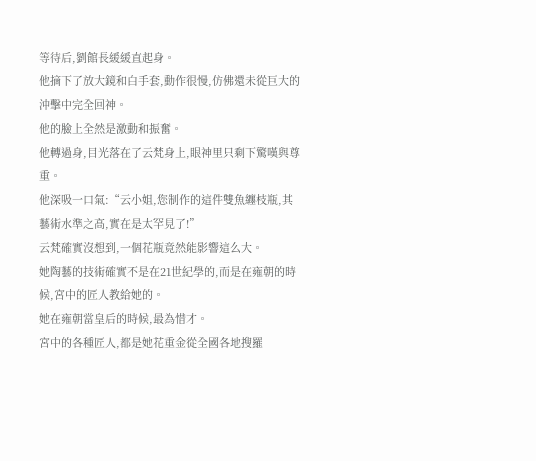等待后,劉館長緩緩直起身。
他摘下了放大鏡和白手套,動作很慢,仿佛還未從巨大的沖擊中完全回神。
他的臉上全然是激動和振奮。
他轉過身,目光落在了云梵身上,眼神里只剩下驚嘆與尊重。
他深吸一口氣:“云小姐,您制作的這件雙魚纏枝瓶,其藝術水準之高,實在是太罕見了!”
云梵確實沒想到,一個花瓶竟然能影響這么大。
她陶藝的技術確實不是在21世紀學的,而是在雍朝的時候,宮中的匠人教給她的。
她在雍朝當皇后的時候,最為惜才。
宮中的各種匠人,都是她花重金從全國各地搜羅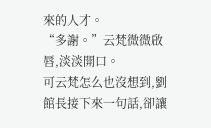來的人才。
“多謝。”云梵微微啟唇,淡淡開口。
可云梵怎么也沒想到,劉館長接下來一句話,卻讓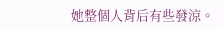她整個人背后有些發涼。